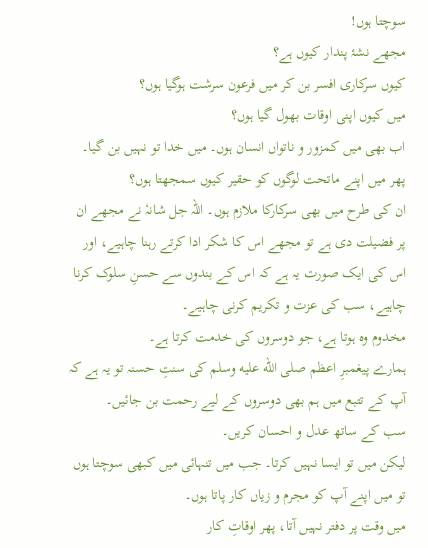سوچتا ہوں!
مجھے نشۂ پندار کیوں ہے؟
کیوں سرکاری افسر بن کر میں فرعون سرشت ہوگیا ہوں؟
میں کیوں اپنی اوقات بھول گیا ہوں؟
اب بھی میں کمزور و ناتواں انسان ہوں۔ میں خدا تو نہیں بن گیا۔
پھر میں اپنے ماتحت لوگوں کو حقیر کیوں سمجھتا ہوں؟
ان کی طرح میں بھی سرکارکا ملازم ہوں۔ اللہ جل شانہٗ نے مجھے ان پر فضیلت دی ہے تو مجھے اس کا شکر ادا کرتے رہنا چاہیے، اور اس کی ایک صورت یہ ہے کہ اس کے بندوں سے حسنِ سلوک کرنا چاہیے، سب کی عزت و تکریم کرنی چاہیے۔
مخدوم وہ ہوتا ہے، جو دوسروں کی خدمت کرتا ہے۔
ہمارے پیغمبرِ اعظم صلى الله عليه وسلم کی سنتِ حسنہ تو یہ ہے کہ آپ کے تتبع میں ہم بھی دوسروں کے لیے رحمت بن جائیں۔
سب کے ساتھ عدل و احسان کریں۔
لیکن میں تو ایسا نہیں کرتا۔ جب میں تنہائی میں کبھی سوچتا ہوں تو میں اپنے آپ کو مجرم و زیاں کار پاتا ہوں۔
میں وقت پر دفتر نہیں آتا، پھر اوقاتِ کار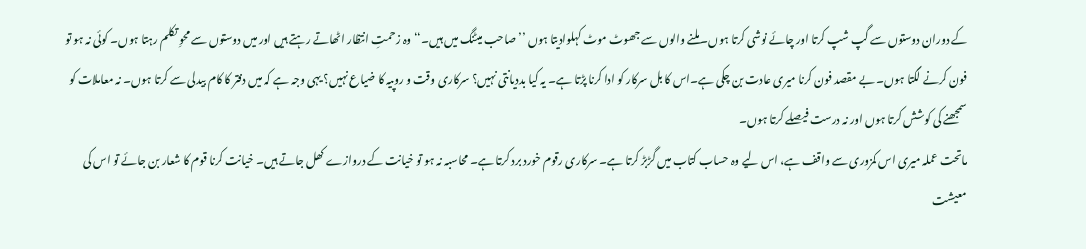کے دوران دوستوں سے گپ شپ کرتا اور چائے نوشی کرتا ہوں۔ ملنے والوں سے جھوٹ موٹ کہلوادیتا ہوں ’’صاحب میٹنگ میں ہیں۔‘‘ وہ زحمتِ انتظار اٹھاتے رہتے ہیں اور میں دوستوں سے محوِ تکلم رہتا ہوں۔ کوئی نہ ہو تو فون کرنے لگتا ہوں۔ بے مقصد فون کرنا میری عادت بن چکی ہے۔اس کا بل سرکار کو ادا کرنا پڑتا ہے۔ یہ کیا بددیانتی نہیں؟ سرکاری وقت و روپیہ کا ضیاع نہیں؟ یہی وجہ ہے کہ میں دفتر کا کام بیدلی سے کرتا ہوں۔ نہ معاملات کو سمجھنے کی کوشش کرتا ہوں اور نہ درست فیصلے کرتا ہوں۔
ماتحت عملہ میری اس کمزوری سے واقف ہے، اس لیے وہ حساب کتاب میں گڑبڑ کرتا ہے۔ سرکاری رقوم خورد برد کرتا ہے۔ محاسبہ نہ ہو تو خیانت کے دروازے کھل جاتے ہیں۔ خیانت کرنا قوم کا شعار بن جائے تو اس کی معیشت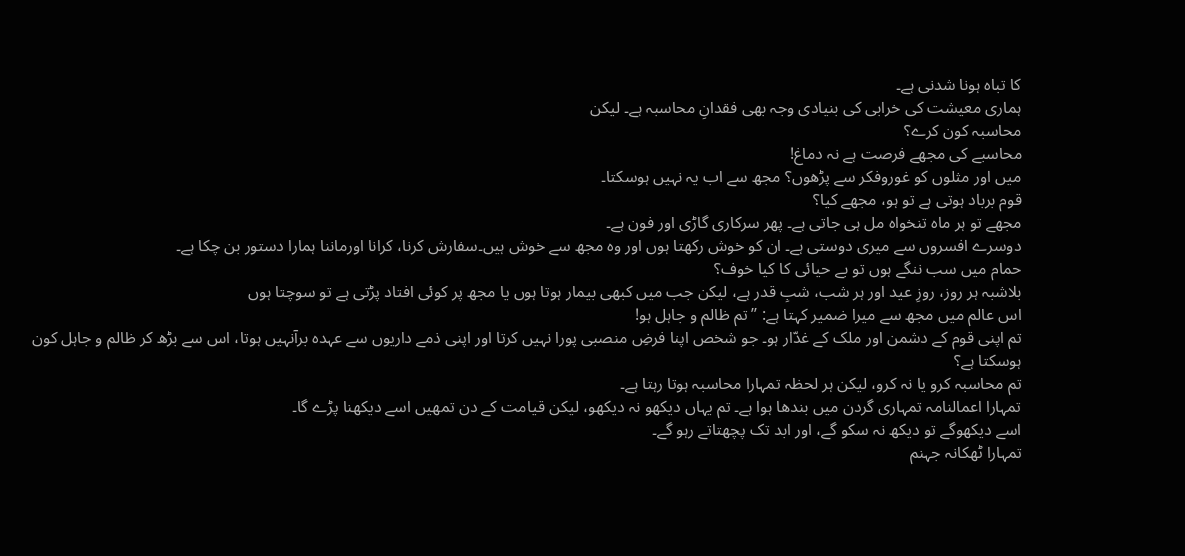کا تباہ ہونا شدنی ہے۔
ہماری معیشت کی خرابی کی بنیادی وجہ بھی فقدانِ محاسبہ ہے۔ لیکن
محاسبہ کون کرے؟
محاسبے کی مجھے فرصت ہے نہ دماغ!
میں اور مثلوں کو غوروفکر سے پڑھوں؟ مجھ سے اب یہ نہیں ہوسکتا۔
قوم برباد ہوتی ہے تو ہو، مجھے کیا؟
مجھے تو ہر ماہ تنخواہ مل ہی جاتی ہے۔ پھر سرکاری گاڑی اور فون ہے۔
دوسرے افسروں سے میری دوستی ہے۔ ان کو خوش رکھتا ہوں اور وہ مجھ سے خوش ہیں۔سفارش کرنا، کرانا اورماننا ہمارا دستور بن چکا ہے۔
حمام میں سب ننگے ہوں تو بے حیائی کا کیا خوف؟
بلاشبہ ہر روز، روزِ عید اور ہر شب، شبِ قدر ہے، لیکن جب میں کبھی بیمار ہوتا ہوں یا مجھ پر کوئی افتاد پڑتی ہے تو سوچتا ہوں
اس عالم میں مجھ سے میرا ضمیر کہتا ہے: ’’تم ظالم و جاہل ہو!
تم اپنی قوم کے دشمن اور ملک کے غدّار ہو۔ جو شخص اپنا فرضِ منصبی پورا نہیں کرتا اور اپنی ذمے داریوں سے عہدہ برآنہیں ہوتا، اس سے بڑھ کر ظالم و جاہل کون ہوسکتا ہے؟
تم محاسبہ کرو یا نہ کرو، لیکن ہر لحظہ تمہارا محاسبہ ہوتا رہتا ہے۔
تمہارا اعمالنامہ تمہاری گردن میں بندھا ہوا ہے۔ تم یہاں دیکھو نہ دیکھو، لیکن قیامت کے دن تمھیں اسے دیکھنا پڑے گا۔
اسے دیکھوگے تو دیکھ نہ سکو گے، اور ابد تک پچھتاتے رہو گے۔
تمہارا ٹھکانہ جہنم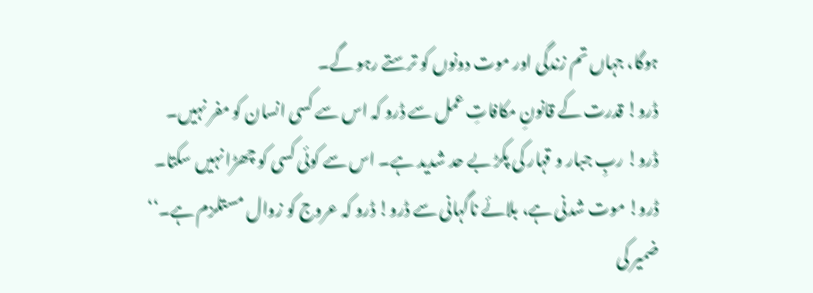ہوگا، جہاں تم زندگی اور موت دونوں کو ترستے رہو گے۔
ڈرو! قدرت کے قانونِ مکافاتِ عمل سے ڈرو کہ اس سے کسی انسان کو مفر نہیں۔
ڈرو! ربِ جبار و قہار کی پکڑ بے حد شدید ہے۔ اس سے کوئی کسی کو چھڑا نہیں سکتا۔
ڈرو! موت شدنی ہے، بلائے ناگہانی سے ڈرو! ڈرو کہ عروج کو زوال مستلزم ہے۔‘‘
ضمیر کی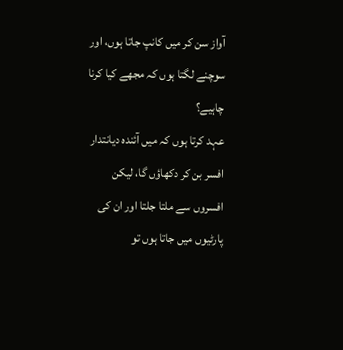آواز سن کر میں کانپ جاتا ہوں، اور سوچنے لگتا ہوں کہ مجھے کیا کرنا چاہیے؟
عہد کرتا ہوں کہ میں آئندہ دیانتدار افسر بن کر دکھاؤں گا، لیکن
افسروں سے ملتا جلتا اور ان کی پارٹیوں میں جاتا ہوں تو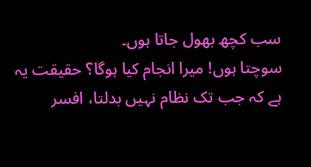سب کچھ بھول جاتا ہوں۔
سوچتا ہوں! میرا انجام کیا ہوگا؟ حقیقت یہ ہے کہ جب تک نظام نہیں بدلتا، افسر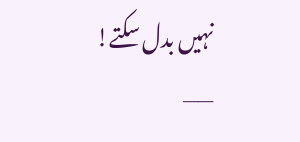نہیں بدل سکتے!
——